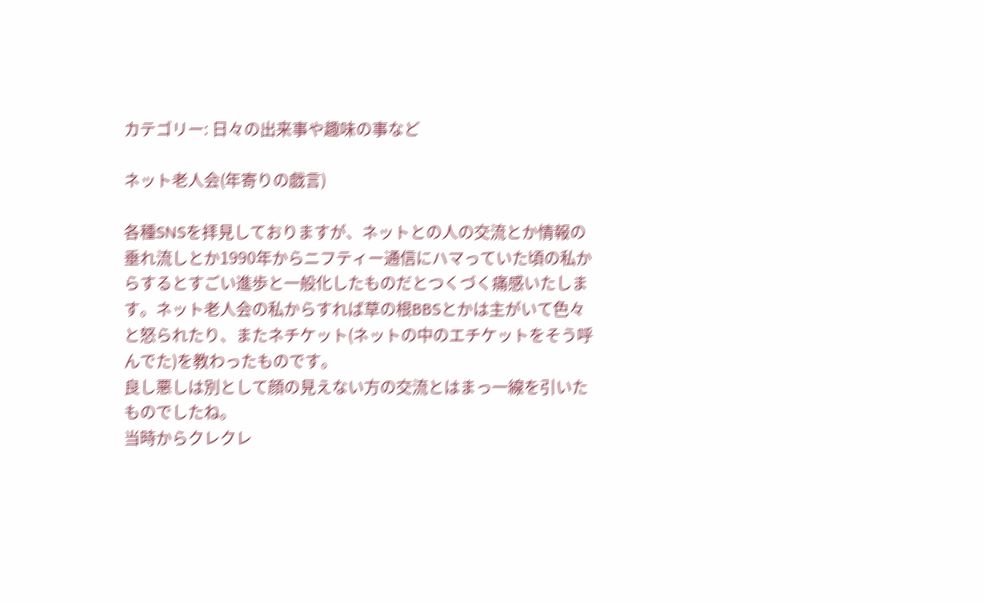カテゴリー: 日々の出来事や趣味の事など

ネット老人会(年寄りの戯言)

各種SNSを拝見しておりますが、ネットとの人の交流とか情報の垂れ流しとか1990年からニフティー通信にハマっていた頃の私からするとすごい進歩と一般化したものだとつくづく痛感いたします。ネット老人会の私からすれば草の根BBSとかは主がいて色々と怒られたり、またネチケット(ネットの中のエチケットをそう呼んでた)を教わったものです。
良し悪しは別として顔の見えない方の交流とはまっ一線を引いたものでしたね。
当時からクレクレ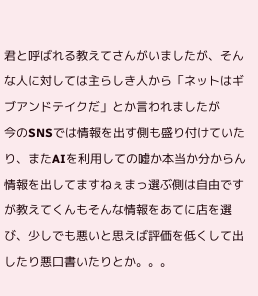君と呼ばれる教えてさんがいましたが、そんな人に対しては主らしき人から「ネットはギブアンドテイクだ」とか言われましたが
今のSNSでは情報を出す側も盛り付けていたり、またAIを利用しての嘘か本当か分からん情報を出してますねぇまっ選ぶ側は自由ですが教えてくんもそんな情報をあてに店を選び、少しでも悪いと思えば評価を低くして出したり悪口書いたりとか。。。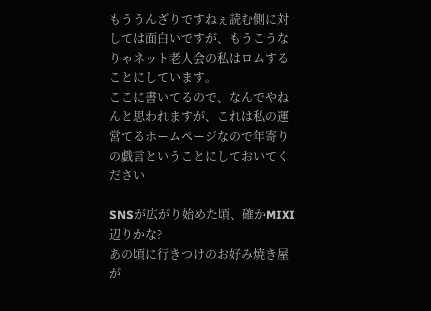もううんざりですねぇ読む側に対しては面白いですが、もうこうなりゃネット老人会の私はロムすることにしています。
ここに書いてるので、なんでやねんと思われますが、これは私の運営てるホームページなので年寄りの戯言ということにしておいてください

SNSが広がり始めた頃、確かMIXI辺りかな?
あの頃に行きつけのお好み焼き屋が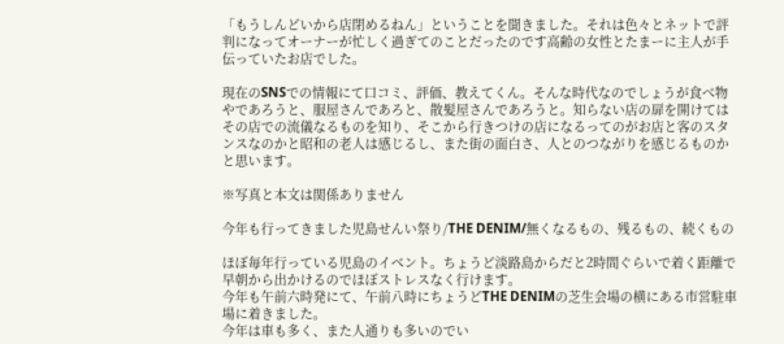「もうしんどいから店閉めるねん」ということを聞きました。それは色々とネットで評判になってオーナーが忙しく過ぎてのことだったのです高齢の女性とたまーに主人が手伝っていたお店でした。

現在のSNSでの情報にて口コミ、評価、教えてくん。そんな時代なのでしょうが食べ物やであろうと、服屋さんであろと、散髪屋さんであろうと。知らない店の扉を開けてはその店での流儀なるものを知り、そこから行きつけの店になるってのがお店と客のスタンスなのかと昭和の老人は感じるし、また街の面白さ、人とのつながりを感じるものかと思います。

※写真と本文は関係ありません

今年も行ってきました児島せんい祭り/THE DENIM/無くなるもの、残るもの、続くもの

ほぼ毎年行っている児島のイベント。ちょうど淡路島からだと2時間ぐらいで着く距離で早朝から出かけるのでほぼストレスなく行けます。
今年も午前六時発にて、午前八時にちょうどTHE DENIMの芝生会場の横にある市営駐車場に着きました。
今年は車も多く、また人通りも多いのでい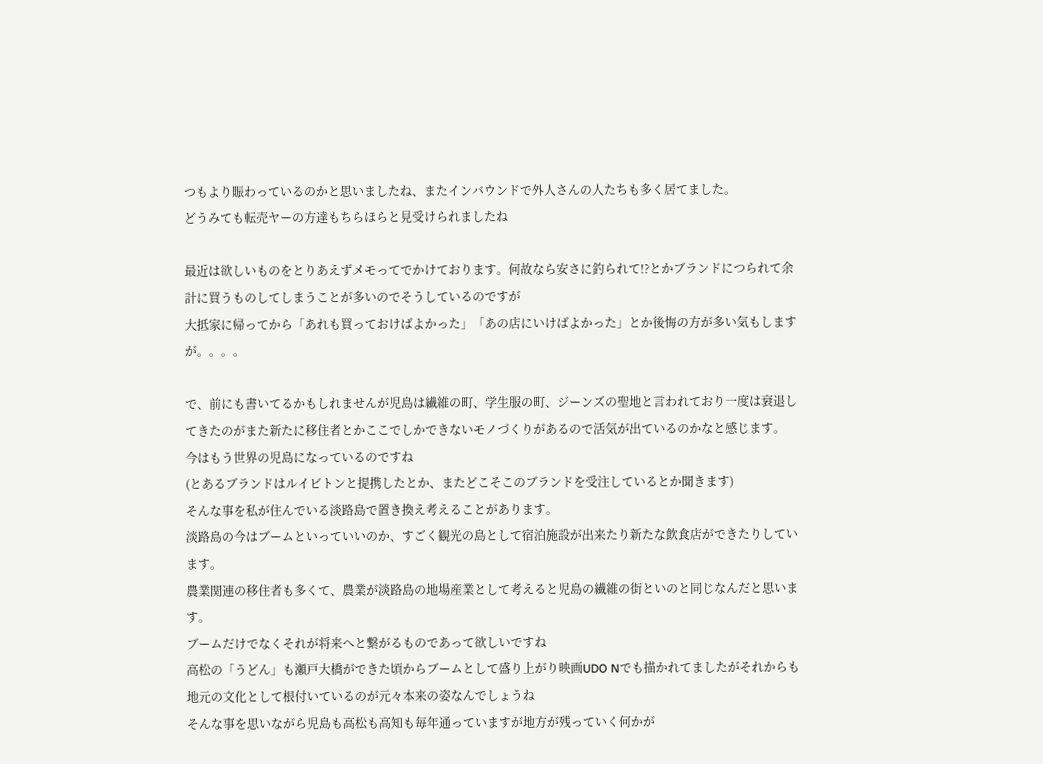つもより賑わっているのかと思いましたね、またインバウンドで外人さんの人たちも多く居てました。
どうみても転売ヤーの方達もちらほらと見受けられましたね

最近は欲しいものをとりあえずメモってでかけております。何故なら安さに釣られて!?とかブランドにつられて余計に買うものしてしまうことが多いのでそうしているのですが
大抵家に帰ってから「あれも買っておけばよかった」「あの店にいけばよかった」とか後悔の方が多い気もしますが。。。。

で、前にも書いてるかもしれませんが児島は繊維の町、学生服の町、ジーンズの聖地と言われており一度は衰退してきたのがまた新たに移住者とかここでしかできないモノづくりがあるので活気が出ているのかなと感じます。
今はもう世界の児島になっているのですね
(とあるブランドはルイビトンと提携したとか、またどこそこのブランドを受注しているとか聞きます)
そんな事を私が住んでいる淡路島で置き換え考えることがあります。
淡路島の今はブームといっていいのか、すごく観光の島として宿泊施設が出来たり新たな飲食店ができたりしています。
農業関連の移住者も多くて、農業が淡路島の地場産業として考えると児島の繊維の街といのと同じなんだと思います。
ブームだけでなくそれが将来へと繋がるものであって欲しいですね
高松の「うどん」も瀬戸大橋ができた頃からブームとして盛り上がり映画UDO Nでも描かれてましたがそれからも地元の文化として根付いているのが元々本来の姿なんでしょうね
そんな事を思いながら児島も高松も高知も毎年通っていますが地方が残っていく何かが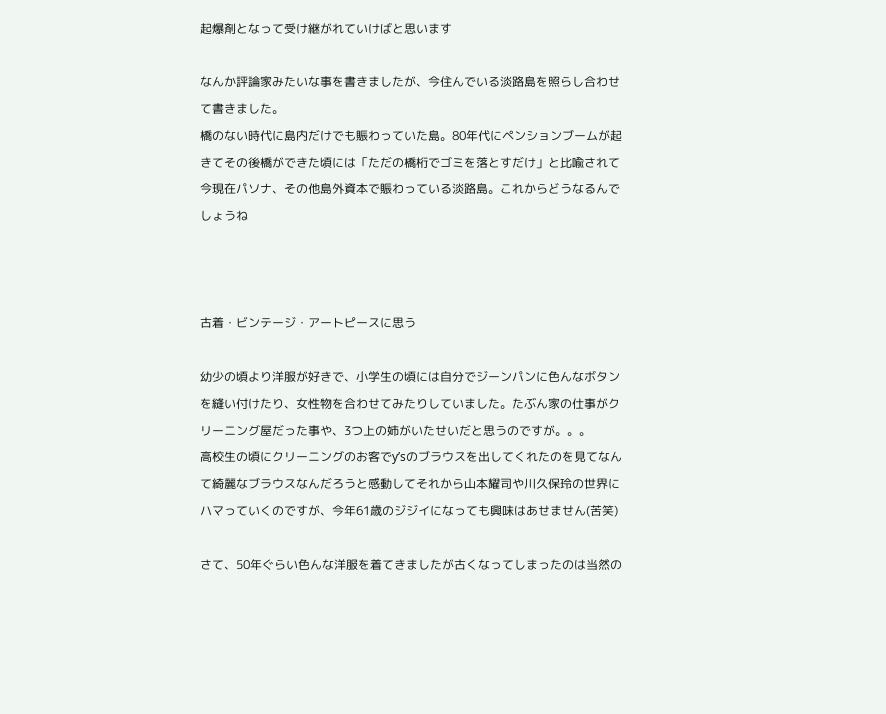起爆剤となって受け継がれていけばと思います

なんか評論家みたいな事を書きましたが、今住んでいる淡路島を照らし合わせて書きました。
橋のない時代に島内だけでも賑わっていた島。80年代にペンションブームが起きてその後橋ができた頃には「ただの橋桁でゴミを落とすだけ」と比喩されて
今現在パソナ、その他島外資本で賑わっている淡路島。これからどうなるんでしょうね



古着・ビンテージ・アートピースに思う

幼少の頃より洋服が好きで、小学生の頃には自分でジーンパンに色んなボタンを縫い付けたり、女性物を合わせてみたりしていました。たぶん家の仕事がクリーニング屋だった事や、3つ上の姉がいたせいだと思うのですが。。。
高校生の頃にクリーニングのお客でy’sのブラウスを出してくれたのを見てなんて綺麗なブラウスなんだろうと感動してそれから山本耀司や川久保玲の世界にハマっていくのですが、今年61歳のジジイになっても興味はあせません(苦笑)

さて、50年ぐらい色んな洋服を着てきましたが古くなってしまったのは当然の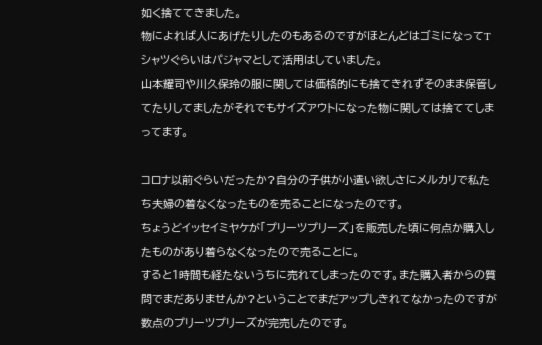如く捨ててきました。
物によれば人にあげたりしたのもあるのですがほとんどはゴミになってTシャツぐらいはパジャマとして活用はしていました。
山本耀司や川久保玲の服に関しては価格的にも捨てきれずそのまま保管してたりしてましたがそれでもサイズアウトになった物に関しては捨ててしまってます。

コロナ以前ぐらいだったか?自分の子供が小遣い欲しさにメルカリで私たち夫婦の着なくなったものを売ることになったのです。
ちょうどイッセイミヤケが「プリーツプリーズ」を販売した頃に何点か購入したものがあり着らなくなったので売ることに。
すると1時間も経たないうちに売れてしまったのです。また購入者からの質問でまだありませんか?ということでまだアップしきれてなかったのですが
数点のプリーツプリーズが完売したのです。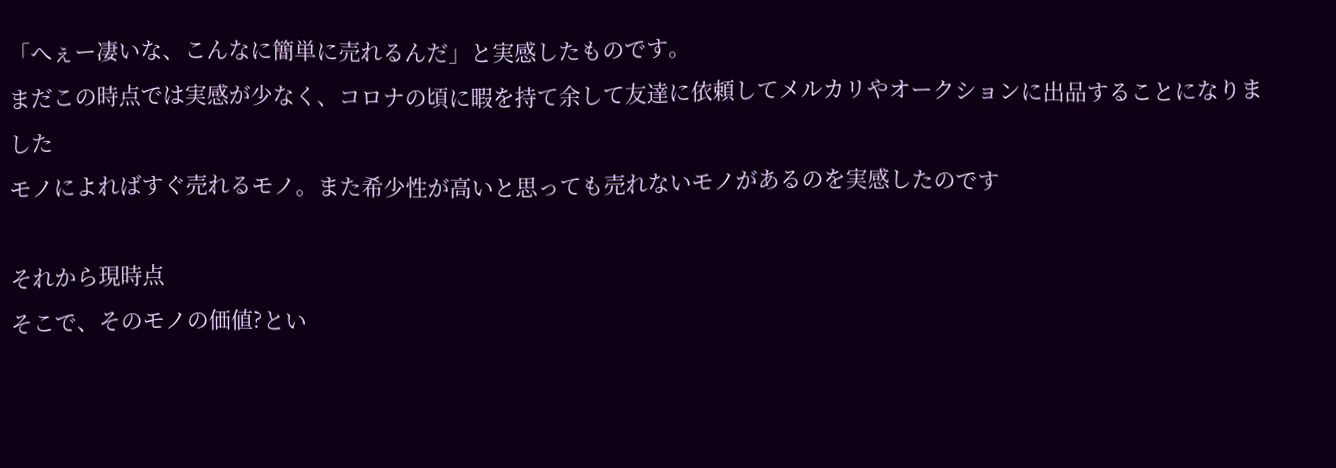「へぇー凄いな、こんなに簡単に売れるんだ」と実感したものです。
まだこの時点では実感が少なく、コロナの頃に暇を持て余して友達に依頼してメルカリやオークションに出品することになりました
モノによればすぐ売れるモノ。また希少性が高いと思っても売れないモノがあるのを実感したのです

それから現時点
そこで、そのモノの価値?とい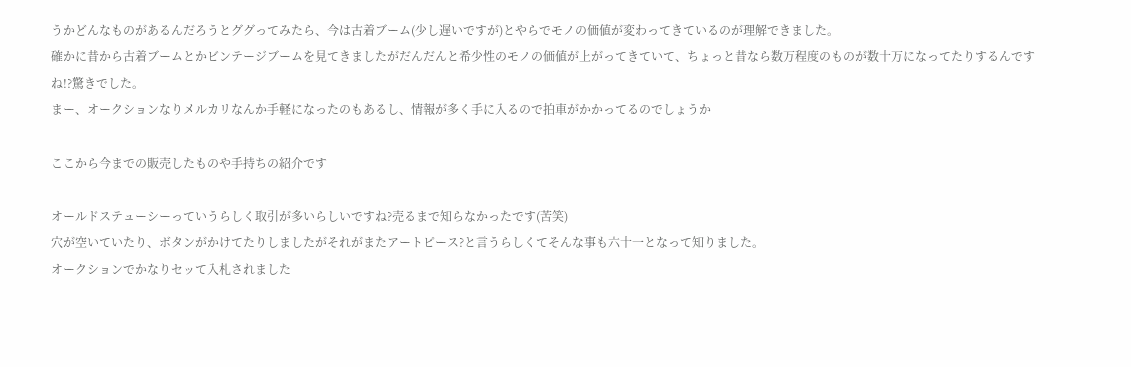うかどんなものがあるんだろうとググってみたら、今は古着ブーム(少し遅いですが)とやらでモノの価値が変わってきているのが理解できました。
確かに昔から古着ブームとかビンテージブームを見てきましたがだんだんと希少性のモノの価値が上がってきていて、ちょっと昔なら数万程度のものが数十万になってたりするんですね!?驚きでした。
まー、オークションなりメルカリなんか手軽になったのもあるし、情報が多く手に入るので拍車がかかってるのでしょうか

ここから今までの販売したものや手持ちの紹介です

オールドステューシーっていうらしく取引が多いらしいですね?売るまで知らなかったです(苦笑)
穴が空いていたり、ボタンがかけてたりしましたがそれがまたアートピース?と言うらしくてそんな事も六十一となって知りました。
オークションでかなりセッて入札されました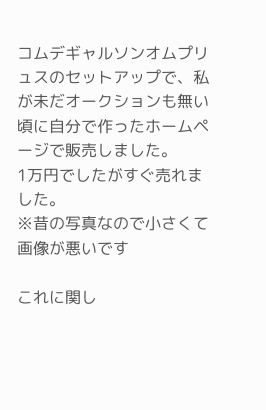コムデギャルソンオムプリュスのセットアップで、私が未だオークションも無い頃に自分で作ったホームページで販売しました。
1万円でしたがすぐ売れました。
※昔の写真なので小さくて画像が悪いです

これに関し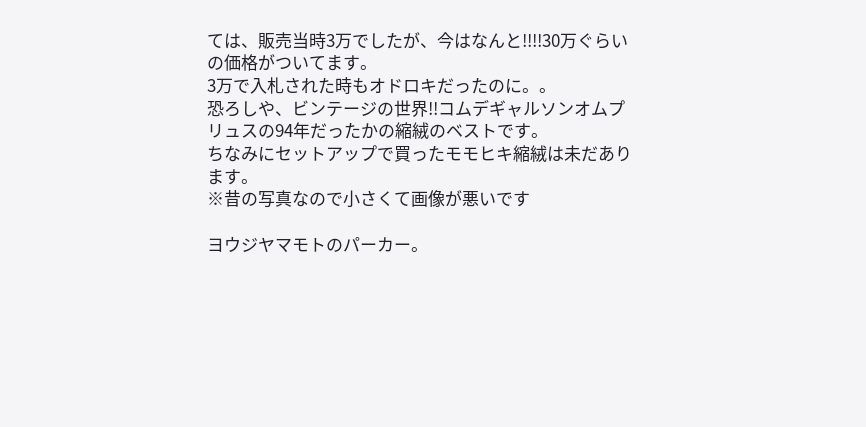ては、販売当時3万でしたが、今はなんと!!!!30万ぐらいの価格がついてます。
3万で入札された時もオドロキだったのに。。
恐ろしや、ビンテージの世界!!コムデギャルソンオムプリュスの94年だったかの縮絨のベストです。
ちなみにセットアップで買ったモモヒキ縮絨は未だあります。
※昔の写真なので小さくて画像が悪いです

ヨウジヤマモトのパーカー。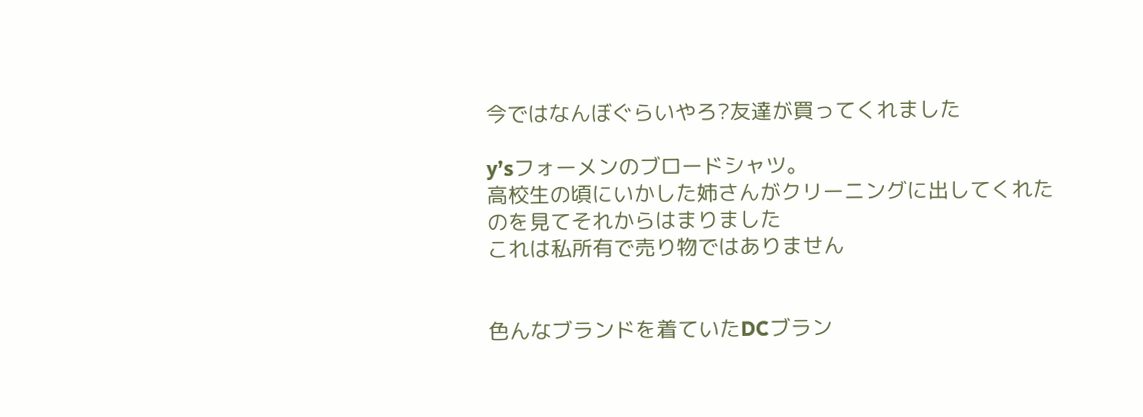今ではなんぼぐらいやろ?友達が買ってくれました

y’sフォーメンのブロードシャツ。
高校生の頃にいかした姉さんがクリーニングに出してくれたのを見てそれからはまりました
これは私所有で売り物ではありません


色んなブランドを着ていたDCブラン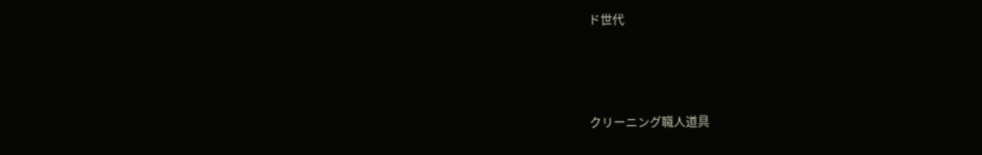ド世代



クリーニング職人道具